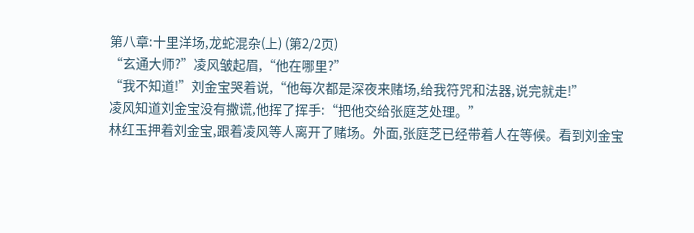第八章:十里洋场,龙蛇混杂(上) (第2/2页)
“玄通大师?”凌风皱起眉,“他在哪里?”
“我不知道!”刘金宝哭着说,“他每次都是深夜来赌场,给我符咒和法器,说完就走!”
凌风知道刘金宝没有撒谎,他挥了挥手:“把他交给张庭芝处理。”
林红玉押着刘金宝,跟着凌风等人离开了赌场。外面,张庭芝已经带着人在等候。看到刘金宝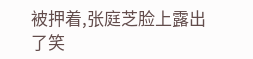被押着,张庭芝脸上露出了笑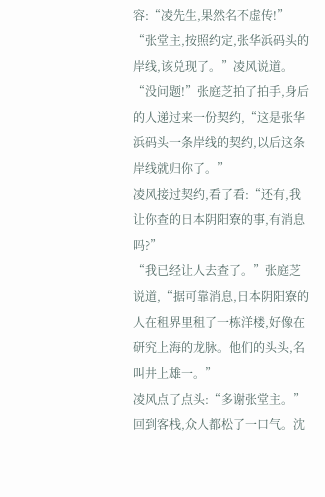容:“凌先生,果然名不虚传!”
“张堂主,按照约定,张华浜码头的岸线,该兑现了。”凌风说道。
“没问题!”张庭芝拍了拍手,身后的人递过来一份契约,“这是张华浜码头一条岸线的契约,以后这条岸线就归你了。”
凌风接过契约,看了看:“还有,我让你查的日本阴阳寮的事,有消息吗?”
“我已经让人去查了。”张庭芝说道,“据可靠消息,日本阴阳寮的人在租界里租了一栋洋楼,好像在研究上海的龙脉。他们的头头,名叫井上雄一。”
凌风点了点头:“多谢张堂主。”
回到客栈,众人都松了一口气。沈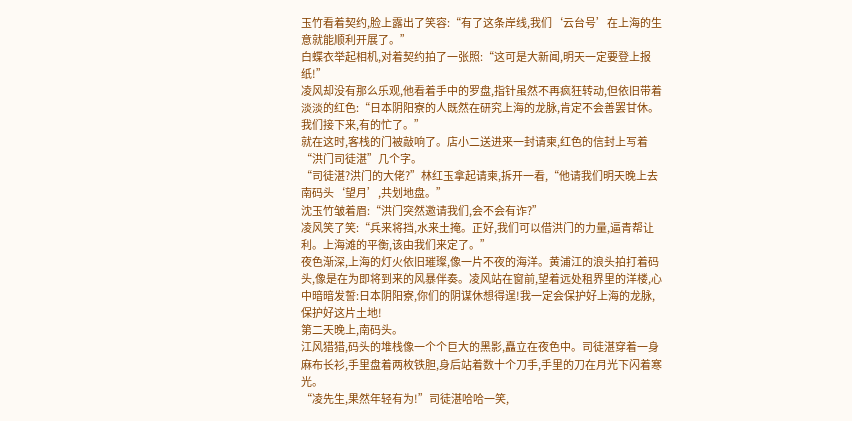玉竹看着契约,脸上露出了笑容:“有了这条岸线,我们‘云台号’在上海的生意就能顺利开展了。”
白蝶衣举起相机,对着契约拍了一张照:“这可是大新闻,明天一定要登上报纸!”
凌风却没有那么乐观,他看着手中的罗盘,指针虽然不再疯狂转动,但依旧带着淡淡的红色:“日本阴阳寮的人既然在研究上海的龙脉,肯定不会善罢甘休。我们接下来,有的忙了。”
就在这时,客栈的门被敲响了。店小二送进来一封请柬,红色的信封上写着“洪门司徒湛”几个字。
“司徒湛?洪门的大佬?”林红玉拿起请柬,拆开一看,“他请我们明天晚上去南码头‘望月’,共划地盘。”
沈玉竹皱着眉:“洪门突然邀请我们,会不会有诈?”
凌风笑了笑:“兵来将挡,水来土掩。正好,我们可以借洪门的力量,逼青帮让利。上海滩的平衡,该由我们来定了。”
夜色渐深,上海的灯火依旧璀璨,像一片不夜的海洋。黄浦江的浪头拍打着码头,像是在为即将到来的风暴伴奏。凌风站在窗前,望着远处租界里的洋楼,心中暗暗发誓:日本阴阳寮,你们的阴谋休想得逞!我一定会保护好上海的龙脉,保护好这片土地!
第二天晚上,南码头。
江风猎猎,码头的堆栈像一个个巨大的黑影,矗立在夜色中。司徒湛穿着一身麻布长衫,手里盘着两枚铁胆,身后站着数十个刀手,手里的刀在月光下闪着寒光。
“凌先生,果然年轻有为!”司徒湛哈哈一笑,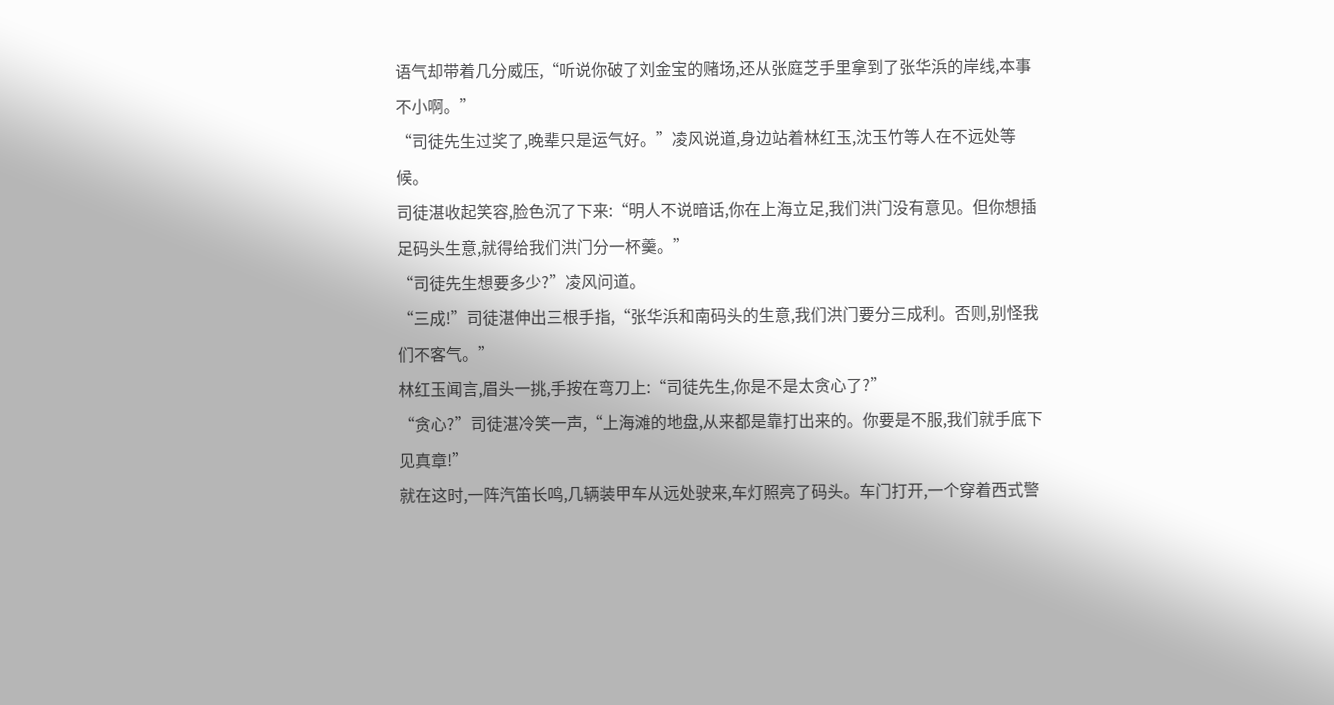语气却带着几分威压,“听说你破了刘金宝的赌场,还从张庭芝手里拿到了张华浜的岸线,本事不小啊。”
“司徒先生过奖了,晚辈只是运气好。”凌风说道,身边站着林红玉,沈玉竹等人在不远处等候。
司徒湛收起笑容,脸色沉了下来:“明人不说暗话,你在上海立足,我们洪门没有意见。但你想插足码头生意,就得给我们洪门分一杯羹。”
“司徒先生想要多少?”凌风问道。
“三成!”司徒湛伸出三根手指,“张华浜和南码头的生意,我们洪门要分三成利。否则,别怪我们不客气。”
林红玉闻言,眉头一挑,手按在弯刀上:“司徒先生,你是不是太贪心了?”
“贪心?”司徒湛冷笑一声,“上海滩的地盘,从来都是靠打出来的。你要是不服,我们就手底下见真章!”
就在这时,一阵汽笛长鸣,几辆装甲车从远处驶来,车灯照亮了码头。车门打开,一个穿着西式警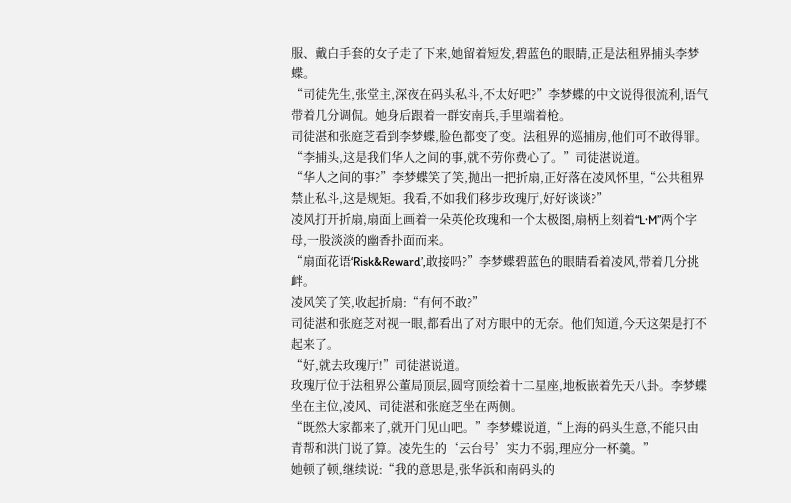服、戴白手套的女子走了下来,她留着短发,碧蓝色的眼睛,正是法租界捕头李梦蝶。
“司徒先生,张堂主,深夜在码头私斗,不太好吧?”李梦蝶的中文说得很流利,语气带着几分调侃。她身后跟着一群安南兵,手里端着枪。
司徒湛和张庭芝看到李梦蝶,脸色都变了变。法租界的巡捕房,他们可不敢得罪。
“李捕头,这是我们华人之间的事,就不劳你费心了。”司徒湛说道。
“华人之间的事?”李梦蝶笑了笑,抛出一把折扇,正好落在凌风怀里,“公共租界禁止私斗,这是规矩。我看,不如我们移步玫瑰厅,好好谈谈?”
凌风打开折扇,扇面上画着一朵英伦玫瑰和一个太极图,扇柄上刻着“L·M”两个字母,一股淡淡的幽香扑面而来。
“扇面花语‘Risk&Reward’,敢接吗?”李梦蝶碧蓝色的眼睛看着凌风,带着几分挑衅。
凌风笑了笑,收起折扇:“有何不敢?”
司徒湛和张庭芝对视一眼,都看出了对方眼中的无奈。他们知道,今天这架是打不起来了。
“好,就去玫瑰厅!”司徒湛说道。
玫瑰厅位于法租界公董局顶层,圆穹顶绘着十二星座,地板嵌着先天八卦。李梦蝶坐在主位,凌风、司徒湛和张庭芝坐在两侧。
“既然大家都来了,就开门见山吧。”李梦蝶说道,“上海的码头生意,不能只由青帮和洪门说了算。凌先生的‘云台号’实力不弱,理应分一杯羹。”
她顿了顿,继续说:“我的意思是,张华浜和南码头的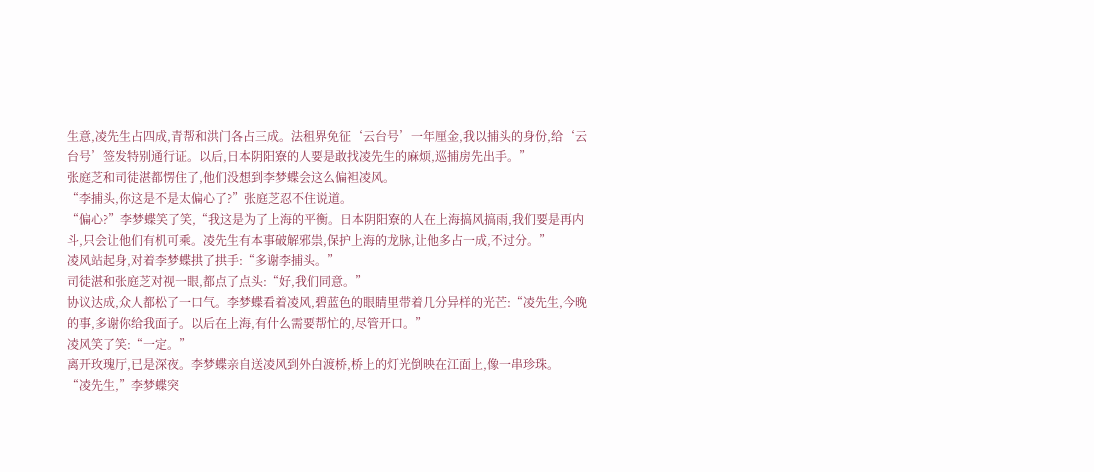生意,凌先生占四成,青帮和洪门各占三成。法租界免征‘云台号’一年厘金,我以捕头的身份,给‘云台号’签发特别通行证。以后,日本阴阳寮的人要是敢找凌先生的麻烦,巡捕房先出手。”
张庭芝和司徒湛都愣住了,他们没想到李梦蝶会这么偏袒凌风。
“李捕头,你这是不是太偏心了?”张庭芝忍不住说道。
“偏心?”李梦蝶笑了笑,“我这是为了上海的平衡。日本阴阳寮的人在上海搞风搞雨,我们要是再内斗,只会让他们有机可乘。凌先生有本事破解邪祟,保护上海的龙脉,让他多占一成,不过分。”
凌风站起身,对着李梦蝶拱了拱手:“多谢李捕头。”
司徒湛和张庭芝对视一眼,都点了点头:“好,我们同意。”
协议达成,众人都松了一口气。李梦蝶看着凌风,碧蓝色的眼睛里带着几分异样的光芒:“凌先生,今晚的事,多谢你给我面子。以后在上海,有什么需要帮忙的,尽管开口。”
凌风笑了笑:“一定。”
离开玫瑰厅,已是深夜。李梦蝶亲自送凌风到外白渡桥,桥上的灯光倒映在江面上,像一串珍珠。
“凌先生,”李梦蝶突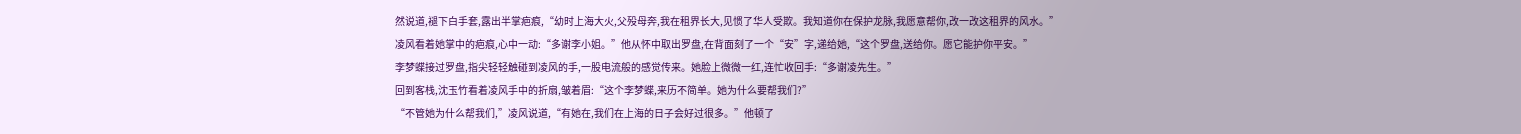然说道,褪下白手套,露出半掌疤痕,“幼时上海大火,父殁母奔,我在租界长大,见惯了华人受欺。我知道你在保护龙脉,我愿意帮你,改一改这租界的风水。”
凌风看着她掌中的疤痕,心中一动:“多谢李小姐。”他从怀中取出罗盘,在背面刻了一个“安”字,递给她,“这个罗盘,送给你。愿它能护你平安。”
李梦蝶接过罗盘,指尖轻轻触碰到凌风的手,一股电流般的感觉传来。她脸上微微一红,连忙收回手:“多谢凌先生。”
回到客栈,沈玉竹看着凌风手中的折扇,皱着眉:“这个李梦蝶,来历不简单。她为什么要帮我们?”
“不管她为什么帮我们,”凌风说道,“有她在,我们在上海的日子会好过很多。”他顿了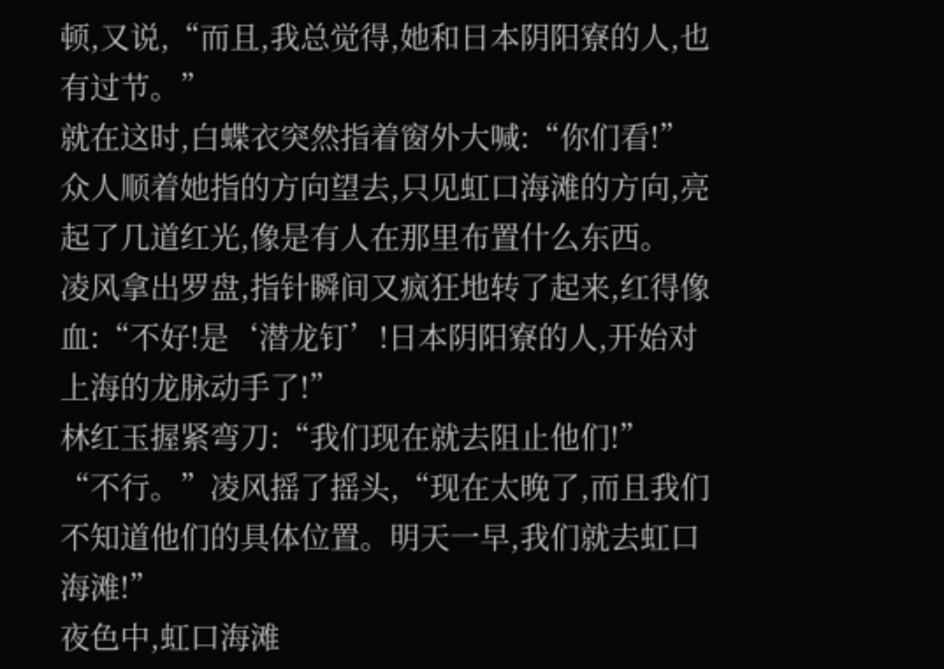顿,又说,“而且,我总觉得,她和日本阴阳寮的人,也有过节。”
就在这时,白蝶衣突然指着窗外大喊:“你们看!”
众人顺着她指的方向望去,只见虹口海滩的方向,亮起了几道红光,像是有人在那里布置什么东西。
凌风拿出罗盘,指针瞬间又疯狂地转了起来,红得像血:“不好!是‘潜龙钉’!日本阴阳寮的人,开始对上海的龙脉动手了!”
林红玉握紧弯刀:“我们现在就去阻止他们!”
“不行。”凌风摇了摇头,“现在太晚了,而且我们不知道他们的具体位置。明天一早,我们就去虹口海滩!”
夜色中,虹口海滩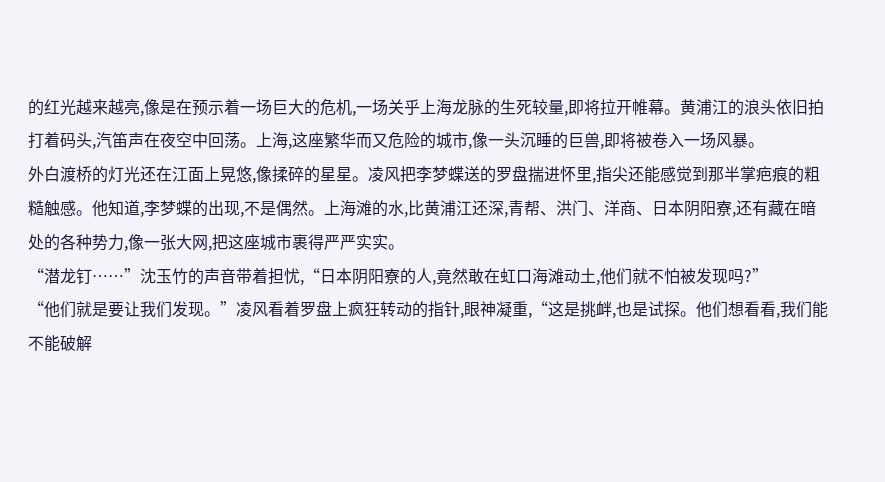的红光越来越亮,像是在预示着一场巨大的危机,一场关乎上海龙脉的生死较量,即将拉开帷幕。黄浦江的浪头依旧拍打着码头,汽笛声在夜空中回荡。上海,这座繁华而又危险的城市,像一头沉睡的巨兽,即将被卷入一场风暴。
外白渡桥的灯光还在江面上晃悠,像揉碎的星星。凌风把李梦蝶送的罗盘揣进怀里,指尖还能感觉到那半掌疤痕的粗糙触感。他知道,李梦蝶的出现,不是偶然。上海滩的水,比黄浦江还深,青帮、洪门、洋商、日本阴阳寮,还有藏在暗处的各种势力,像一张大网,把这座城市裹得严严实实。
“潜龙钉……”沈玉竹的声音带着担忧,“日本阴阳寮的人,竟然敢在虹口海滩动土,他们就不怕被发现吗?”
“他们就是要让我们发现。”凌风看着罗盘上疯狂转动的指针,眼神凝重,“这是挑衅,也是试探。他们想看看,我们能不能破解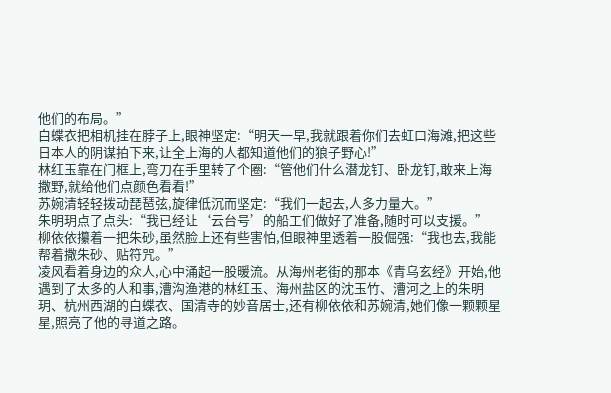他们的布局。”
白蝶衣把相机挂在脖子上,眼神坚定:“明天一早,我就跟着你们去虹口海滩,把这些日本人的阴谋拍下来,让全上海的人都知道他们的狼子野心!”
林红玉靠在门框上,弯刀在手里转了个圈:“管他们什么潜龙钉、卧龙钉,敢来上海撒野,就给他们点颜色看看!”
苏婉清轻轻拨动琵琶弦,旋律低沉而坚定:“我们一起去,人多力量大。”
朱明玥点了点头:“我已经让‘云台号’的船工们做好了准备,随时可以支援。”
柳依依攥着一把朱砂,虽然脸上还有些害怕,但眼神里透着一股倔强:“我也去,我能帮着撒朱砂、贴符咒。”
凌风看着身边的众人,心中涌起一股暖流。从海州老街的那本《青乌玄经》开始,他遇到了太多的人和事,漕沟渔港的林红玉、海州盐区的沈玉竹、漕河之上的朱明玥、杭州西湖的白蝶衣、国清寺的妙音居士,还有柳依依和苏婉清,她们像一颗颗星星,照亮了他的寻道之路。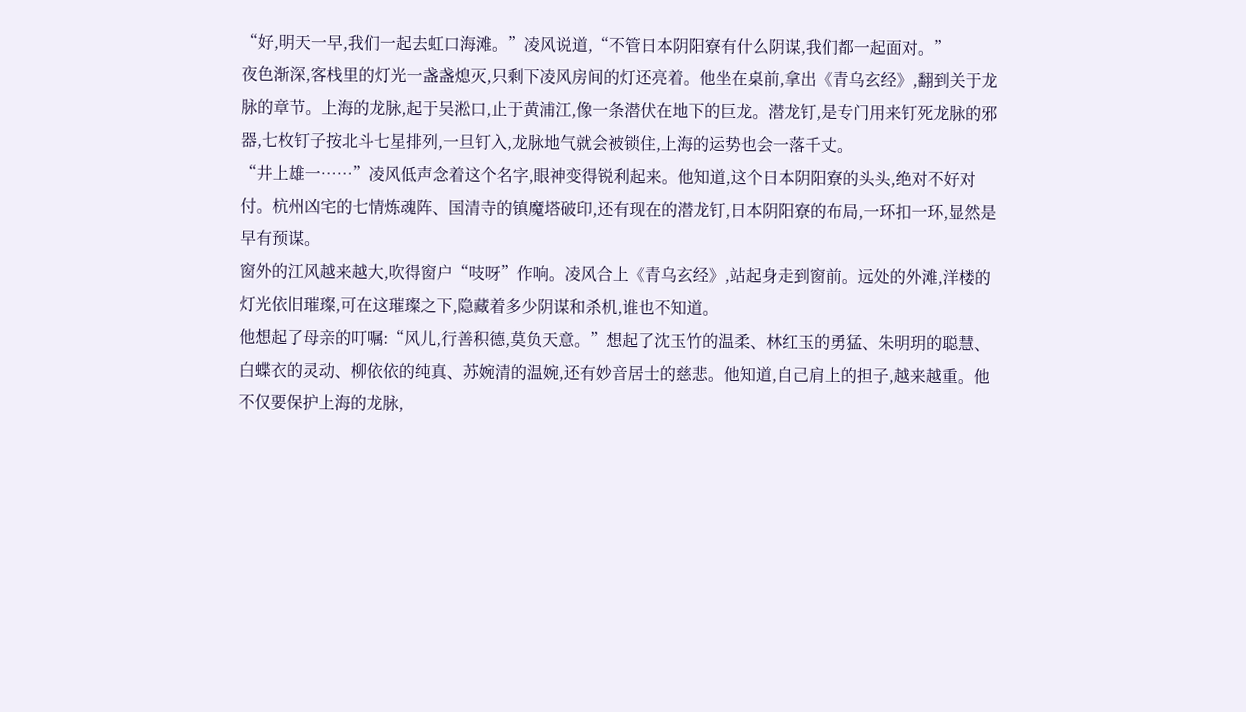“好,明天一早,我们一起去虹口海滩。”凌风说道,“不管日本阴阳寮有什么阴谋,我们都一起面对。”
夜色渐深,客栈里的灯光一盏盏熄灭,只剩下凌风房间的灯还亮着。他坐在桌前,拿出《青乌玄经》,翻到关于龙脉的章节。上海的龙脉,起于吴淞口,止于黄浦江,像一条潜伏在地下的巨龙。潜龙钉,是专门用来钉死龙脉的邪器,七枚钉子按北斗七星排列,一旦钉入,龙脉地气就会被锁住,上海的运势也会一落千丈。
“井上雄一……”凌风低声念着这个名字,眼神变得锐利起来。他知道,这个日本阴阳寮的头头,绝对不好对付。杭州凶宅的七情炼魂阵、国清寺的镇魔塔破印,还有现在的潜龙钉,日本阴阳寮的布局,一环扣一环,显然是早有预谋。
窗外的江风越来越大,吹得窗户“吱呀”作响。凌风合上《青乌玄经》,站起身走到窗前。远处的外滩,洋楼的灯光依旧璀璨,可在这璀璨之下,隐藏着多少阴谋和杀机,谁也不知道。
他想起了母亲的叮嘱:“风儿,行善积德,莫负天意。”想起了沈玉竹的温柔、林红玉的勇猛、朱明玥的聪慧、白蝶衣的灵动、柳依依的纯真、苏婉清的温婉,还有妙音居士的慈悲。他知道,自己肩上的担子,越来越重。他不仅要保护上海的龙脉,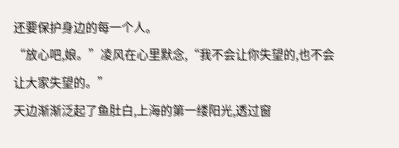还要保护身边的每一个人。
“放心吧,娘。”凌风在心里默念,“我不会让你失望的,也不会让大家失望的。”
天边渐渐泛起了鱼肚白,上海的第一缕阳光,透过窗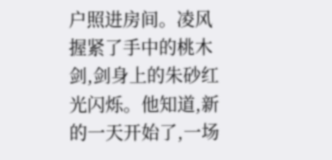户照进房间。凌风握紧了手中的桃木剑,剑身上的朱砂红光闪烁。他知道,新的一天开始了,一场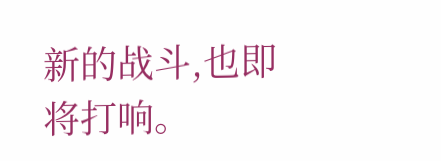新的战斗,也即将打响。